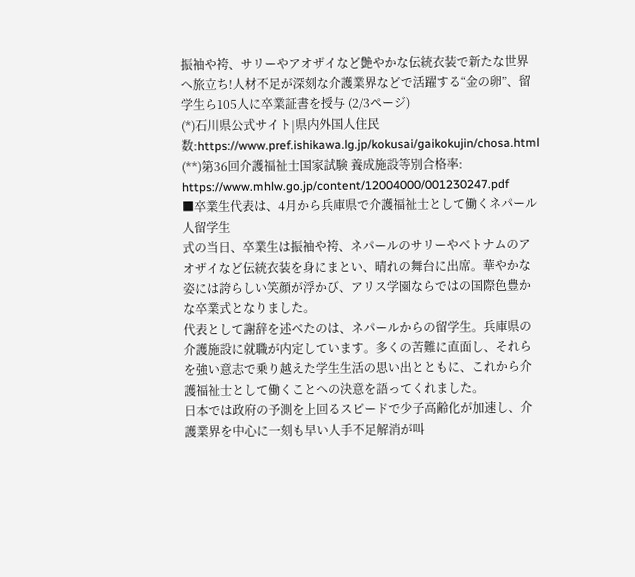振袖や袴、サリーやアオザイなど艶やかな伝統衣装で新たな世界へ旅立ち!人材不足が深刻な介護業界などで活躍する“金の卵”、留学生ら105人に卒業証書を授与 (2/3ページ)
(*)石川県公式サイト|県内外国人住民数:https://www.pref.ishikawa.lg.jp/kokusai/gaikokujin/chosa.html
(**)第36回介護福祉士国家試験 養成施設等別合格率: https://www.mhlw.go.jp/content/12004000/001230247.pdf
■卒業生代表は、4月から兵庫県で介護福祉士として働くネパール人留学生
式の当日、卒業生は振袖や袴、ネパールのサリーやベトナムのアオザイなど伝統衣装を身にまとい、晴れの舞台に出席。華やかな姿には誇らしい笑顔が浮かび、アリス学園ならではの国際色豊かな卒業式となりました。
代表として謝辞を述べたのは、ネパールからの留学生。兵庫県の介護施設に就職が内定しています。多くの苦難に直面し、それらを強い意志で乗り越えた学生生活の思い出とともに、これから介護福祉士として働くことへの決意を語ってくれました。
日本では政府の予測を上回るスピードで少子高齢化が加速し、介護業界を中心に一刻も早い人手不足解消が叫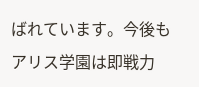ばれています。今後もアリス学園は即戦力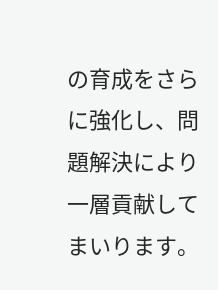の育成をさらに強化し、問題解決により一層貢献してまいります。